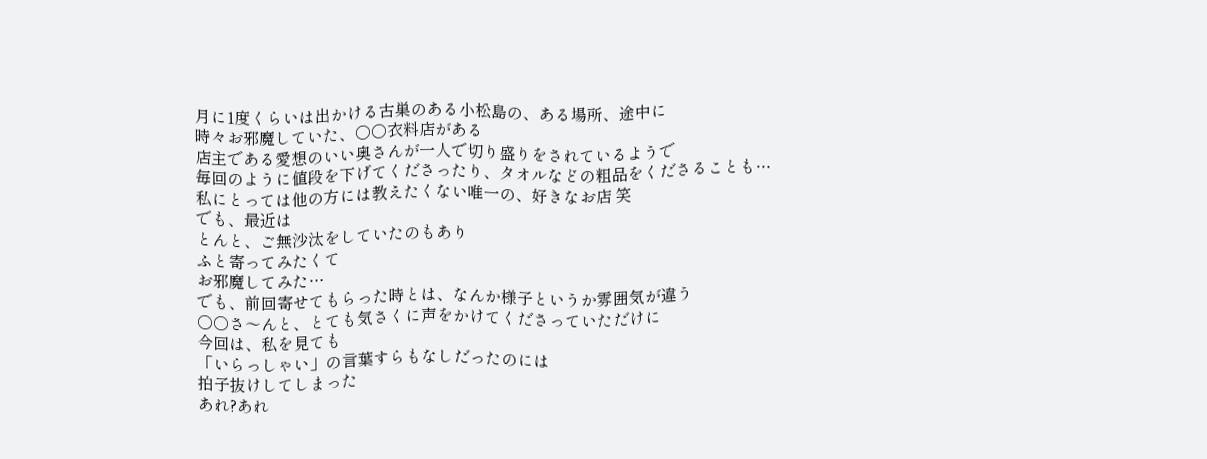月に1度くらいは出かける古巣のある小松島の、ある場所、途中に
時々お邪魔していた、○○衣料店がある
店主である愛想のいい奥さんが一人で切り盛りをされているようで
毎回のように値段を下げてくださったり、タオルなどの粗品をくださることも…
私にとっては他の方には教えたくない唯一の、好きなお店 笑
でも、最近は
とんと、ご無沙汰をしていたのもあり
ふと寄ってみたくて
お邪魔してみた…
でも、前回寄せてもらった時とは、なんか様子というか雰囲気が違う
○○さ〜んと、とても気さくに声をかけてくださっていただけに
今回は、私を見ても
「いらっしゃい」の言葉すらもなしだったのには
拍子抜けしてしまった
あれ?あれ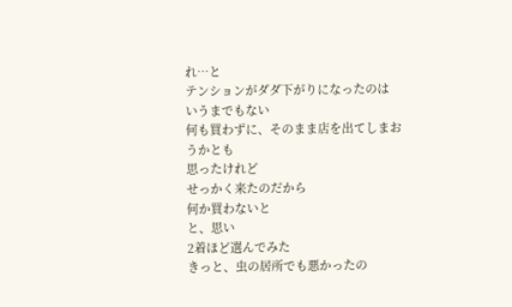れ…と
テンションがダダ下がりになったのは
いうまでもない
何も買わずに、そのまま店を出てしまおうかとも
思ったけれど
せっかく来たのだから
何か買わないと
と、思い
2着ほど選んでみた
きっと、虫の居所でも悪かったの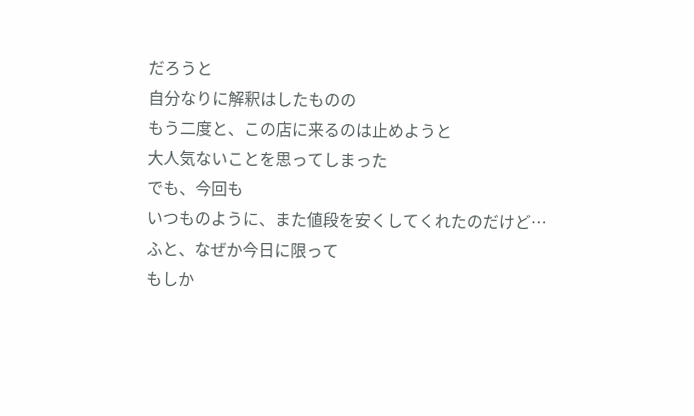だろうと
自分なりに解釈はしたものの
もう二度と、この店に来るのは止めようと
大人気ないことを思ってしまった
でも、今回も
いつものように、また値段を安くしてくれたのだけど…
ふと、なぜか今日に限って
もしか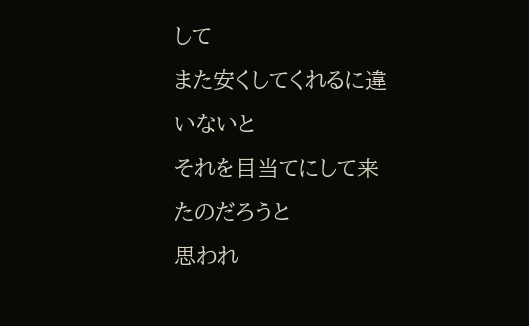して
また安くしてくれるに違いないと
それを目当てにして来たのだろうと
思われ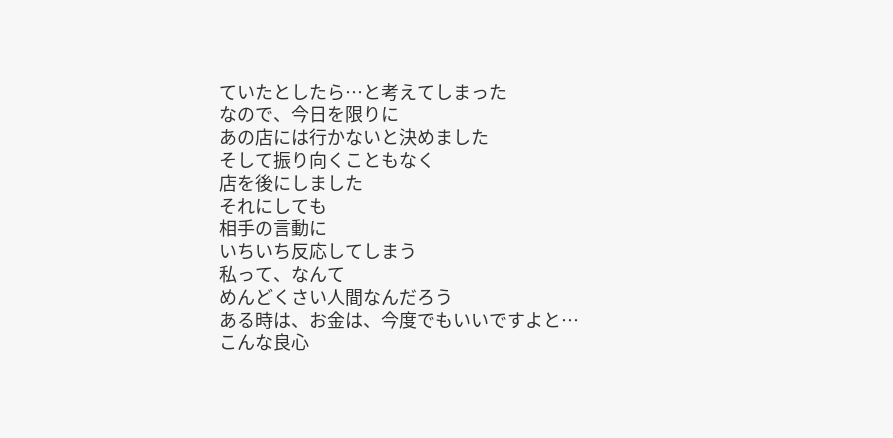ていたとしたら…と考えてしまった
なので、今日を限りに
あの店には行かないと決めました
そして振り向くこともなく
店を後にしました
それにしても
相手の言動に
いちいち反応してしまう
私って、なんて
めんどくさい人間なんだろう
ある時は、お金は、今度でもいいですよと…
こんな良心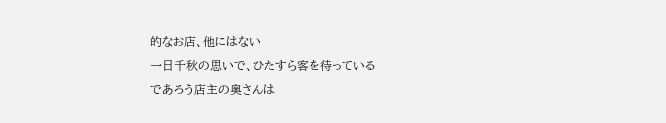的なお店、他にはない
一日千秋の思いで、ひたすら客を待っている
であろう店主の奥さんは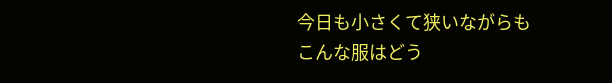今日も小さくて狭いながらも
こんな服はどう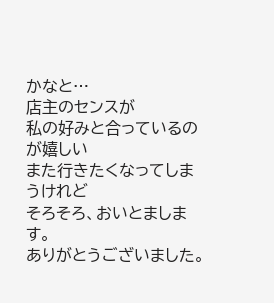かなと…
店主のセンスが
私の好みと合っているのが嬉しい
また行きたくなってしまうけれど
そろそろ、おいとまします。
ありがとうございました。